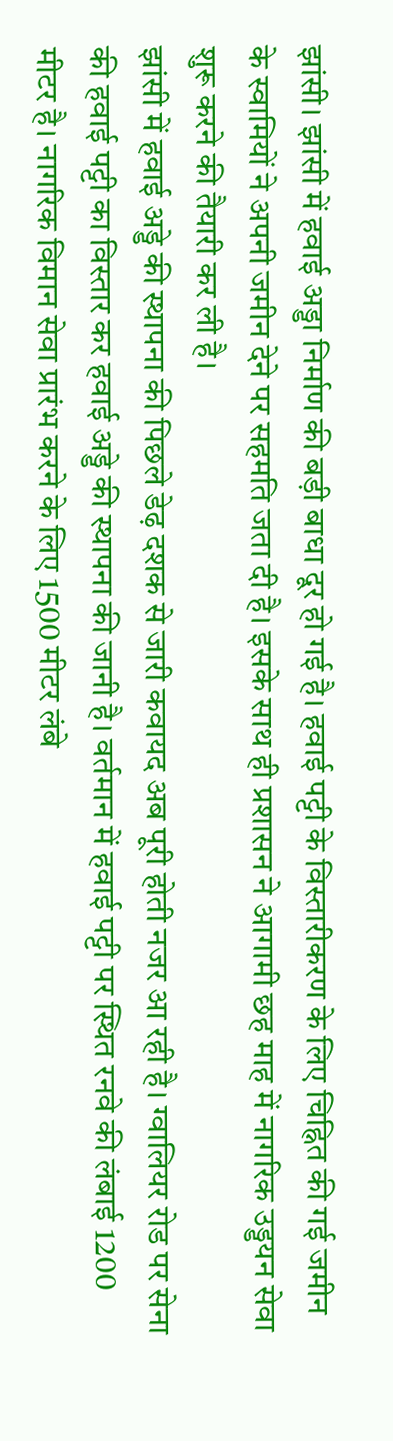झांसी। झांसी में हवाई अड्डा निर्माण की बड़ी बाधा दूर हो गई है। हवाई पट्टी के विस्तारीकरण के लिए चिह्नित की गई जमीन के स्वामियों ने अपनी जमीन देने पर सहमति जता दी है। इसके साथ ही प्रशासन ने आगामी छह माह में नागरिक उड्डयन सेवा शुरू करने की तैयारी कर ली है।
झांसी में हवाई अड्डे की स्थापना की पिछले डेढ़ दशक से जारी कवायद अब पूरी होती नजर आ रही है। ग्वालियर रोड पर सेना की हवाई पट्टी का विस्तार कर हवाई अड्डे की स्थापना की जानी है। वर्तमान में हवाई पट्टी पर स्थित रनवे की लंबाई 1200 मीटर है। नागरिक विमान सेवा प्रारंभ करने के लिए 1500 मीटर लंबे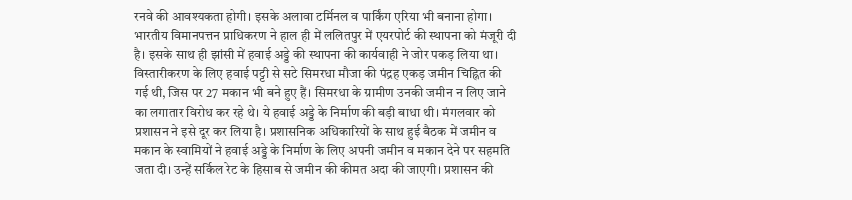रनवे की आवश्यकता होगी। इसके अलावा टर्मिनल व पार्किंग एरिया भी बनाना होगा। भारतीय विमानपत्तन प्राधिकरण ने हाल ही में ललितपुर में एयरपोर्ट की स्थापना को मंजूरी दी है। इसके साथ ही झांसी में हवाई अड्डे की स्थापना की कार्यवाही ने जोर पकड़ लिया था।
विस्तारीकरण के लिए हवाई पट्टी से सटे सिमरधा मौजा की पंद्रह एकड़ जमीन चिह्नित की गई थी, जिस पर 27 मकान भी बने हुए हैं। सिमरधा के ग्रामीण उनकी जमीन न लिए जाने का लगातार विरोध कर रहे थे। ये हवाई अड्डे के निर्माण की बड़ी बाधा थी। मंगलवार को प्रशासन ने इसे दूर कर लिया है। प्रशासनिक अधिकारियों के साथ हुई बैठक में जमीन व मकान के स्वामियों ने हवाई अड्डे के निर्माण के लिए अपनी जमीन व मकान देने पर सहमति जता दी। उन्हें सर्किल रेट के हिसाब से जमीन की कीमत अदा की जाएगी। प्रशासन की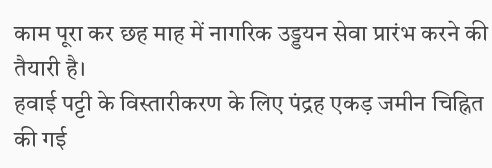काम पूरा कर छह माह में नागरिक उड्डयन सेवा प्रारंभ करने की तैयारी है।
हवाई पट्टी के विस्तारीकरण के लिए पंद्रह एकड़ जमीन चिह्नित की गई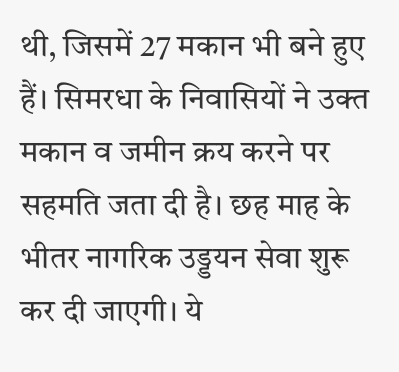थी, जिसमें 27 मकान भी बने हुए हैं। सिमरधा के निवासियों ने उक्त मकान व जमीन क्रय करने पर सहमति जता दी है। छह माह के भीतर नागरिक उड्डयन सेवा शुरू कर दी जाएगी। ये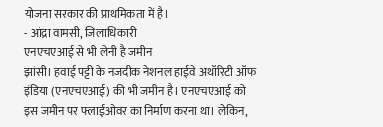योजना सरकार की प्राथमिकता में है।
- आंद्रा वामसी, जिलाधिकारी
एनएचएआई से भी लेनी है जमीन
झांसी। हवाई पट्टी के नजदीक नेशनल हाईवे अथॉरिटी ऑफ इंडिया (एनएचएआई) की भी जमीन है। एनएचएआई को इस जमीन पर फ्लाईओवर का निर्माण करना था। लेकिन,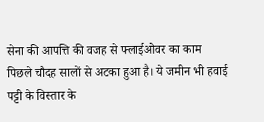सेना की आपत्ति की वजह से फ्लाईओवर का काम पिछले चौदह सालों से अटका हुआ है। ये जमीन भी हवाई पट्टी के विस्तार के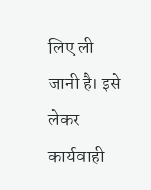लिए ली जानी है। इसे लेकर कार्यवाही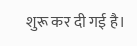शुरू कर दी गई है।